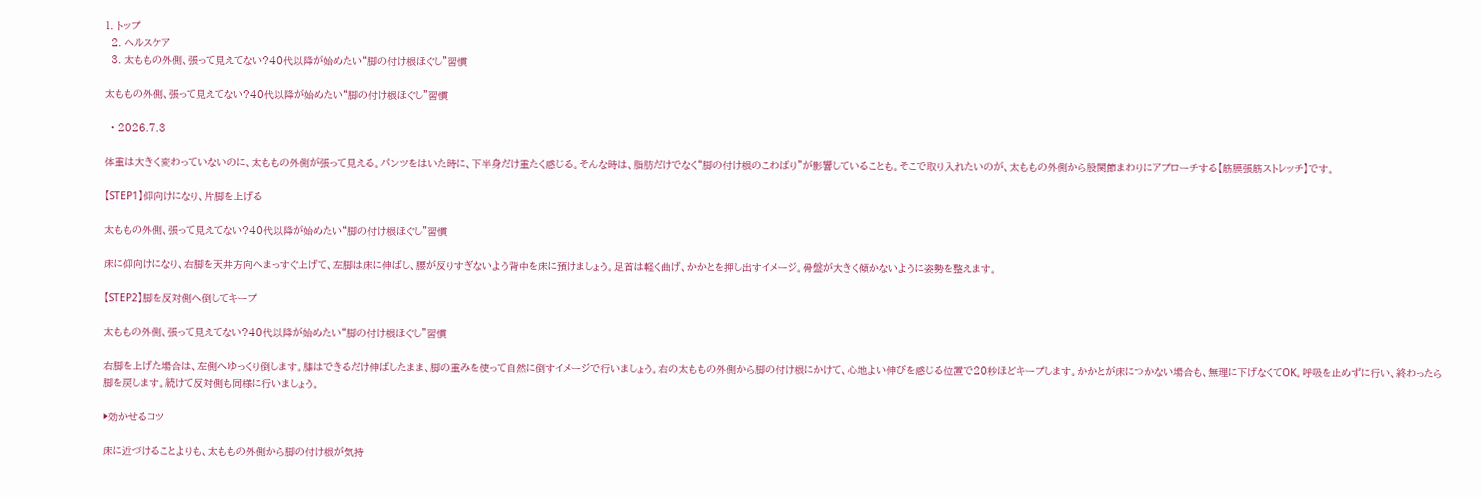1. トップ
  2. ヘルスケア
  3. 太ももの外側、張って見えてない?40代以降が始めたい“脚の付け根ほぐし”習慣

太ももの外側、張って見えてない?40代以降が始めたい“脚の付け根ほぐし”習慣

  • 2026.7.3

体重は大きく変わっていないのに、太ももの外側が張って見える。パンツをはいた時に、下半身だけ重たく感じる。そんな時は、脂肪だけでなく“脚の付け根のこわばり”が影響していることも。そこで取り入れたいのが、太ももの外側から股関節まわりにアプローチする【筋膜張筋ストレッチ】です。

【STEP1】仰向けになり、片脚を上げる

太ももの外側、張って見えてない?40代以降が始めたい“脚の付け根ほぐし”習慣

床に仰向けになり、右脚を天井方向へまっすぐ上げて、左脚は床に伸ばし、腰が反りすぎないよう背中を床に預けましょう。足首は軽く曲げ、かかとを押し出すイメージ。骨盤が大きく傾かないように姿勢を整えます。

【STEP2】脚を反対側へ倒してキープ

太ももの外側、張って見えてない?40代以降が始めたい“脚の付け根ほぐし”習慣

右脚を上げた場合は、左側へゆっくり倒します。膝はできるだけ伸ばしたまま、脚の重みを使って自然に倒すイメージで行いましょう。右の太ももの外側から脚の付け根にかけて、心地よい伸びを感じる位置で20秒ほどキープします。かかとが床につかない場合も、無理に下げなくてOK。呼吸を止めずに行い、終わったら脚を戻します。続けて反対側も同様に行いましょう。

▶効かせるコツ

床に近づけることよりも、太ももの外側から脚の付け根が気持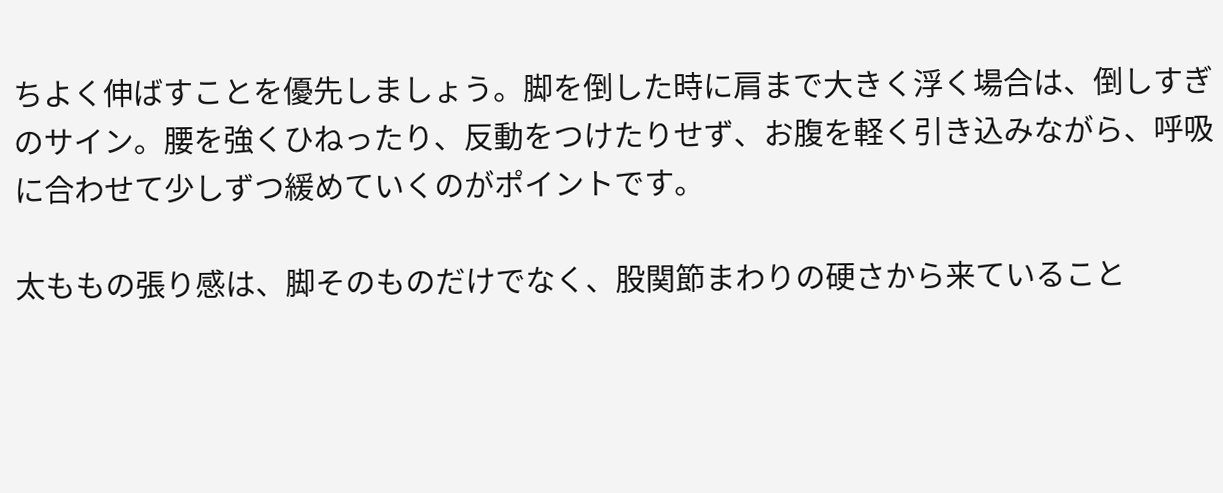ちよく伸ばすことを優先しましょう。脚を倒した時に肩まで大きく浮く場合は、倒しすぎのサイン。腰を強くひねったり、反動をつけたりせず、お腹を軽く引き込みながら、呼吸に合わせて少しずつ緩めていくのがポイントです。

太ももの張り感は、脚そのものだけでなく、股関節まわりの硬さから来ていること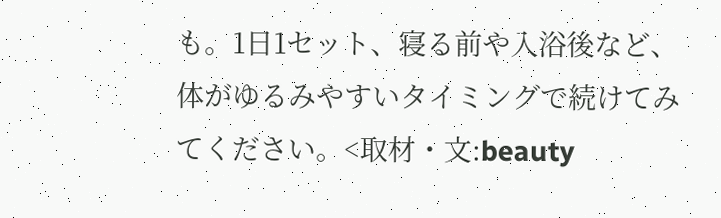も。1日1セット、寝る前や入浴後など、体がゆるみやすいタイミングで続けてみてください。<取材・文:beauty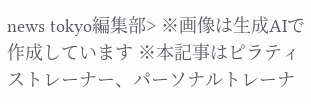news tokyo編集部> ※画像は生成AIで作成しています ※本記事はピラティストレーナー、パーソナルトレーナ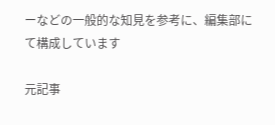ーなどの一般的な知見を参考に、編集部にて構成しています

元記事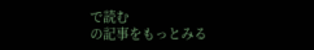で読む
の記事をもっとみる